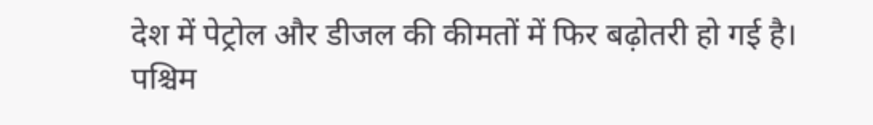देश में पेट्रोल और डीजल की कीमतों में फिर बढ़ोतरी हो गई है। पश्चिम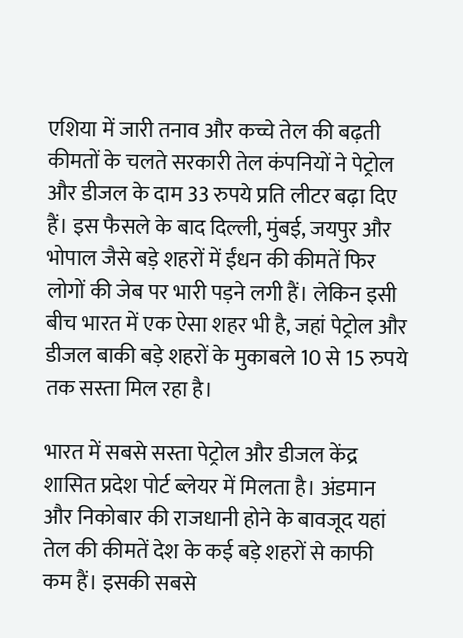एशिया में जारी तनाव और कच्चे तेल की बढ़ती कीमतों के चलते सरकारी तेल कंपनियों ने पेट्रोल और डीजल के दाम 33 रुपये प्रति लीटर बढ़ा दिए हैं। इस फैसले के बाद दिल्ली, मुंबई, जयपुर और भोपाल जैसे बड़े शहरों में ईंधन की कीमतें फिर लोगों की जेब पर भारी पड़ने लगी हैं। लेकिन इसी बीच भारत में एक ऐसा शहर भी है, जहां पेट्रोल और डीजल बाकी बड़े शहरों के मुकाबले 10 से 15 रुपये तक सस्ता मिल रहा है।

भारत में सबसे सस्ता पेट्रोल और डीजल केंद्र शासित प्रदेश पोर्ट ब्लेयर में मिलता है। अंडमान और निकोबार की राजधानी होने के बावजूद यहां तेल की कीमतें देश के कई बड़े शहरों से काफी कम हैं। इसकी सबसे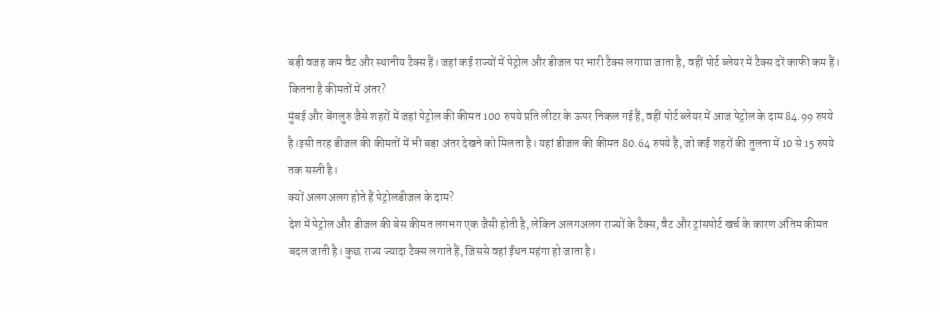बड़ी वजह कम वैट और स्थानीय टैक्स हैं। जहां कई राज्यों में पेट्रोल और डीजल पर भारी टैक्स लगाया जाता है, वहीं पोर्ट ब्लेयर में टैक्स दरें काफी कम हैं।
कितना है कीमतों में अंतर?
मुंबई और बेंगलुरु जैसे शहरों में जहां पेट्रोल की कीमत 100 रुपये प्रति लीटर के ऊपर निकल गई हैं, वहीं पोर्ट ब्लेयर में आज पेट्रोल के दाम 84.99 रुपये है।इसी तरह डीजल की कीमतों में भी बड़ा अंतर देखने को मिलता है। यहां डीजल की कीमत 80.64 रुपये है, जो कई शहरों की तुलना में 10 से 15 रुपये तक सस्ती है।
क्यों अलगअलग होते हैं पेट्रोलडीजल के दाम?
देश में पेट्रोल और डीजल की बेस कीमत लगभग एक जैसी होती है, लेकिन अलगअलग राज्यों के टैक्स, वैट और ट्रांसपोर्ट खर्च के कारण अंतिम कीमत बदल जाती है। कुछ राज्य ज्यादा टैक्स लगाते हैं, जिससे वहां ईंधन महंगा हो जाता है।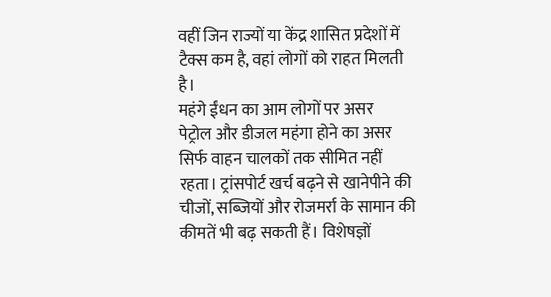वहीं जिन राज्यों या केंद्र शासित प्रदेशों में टैक्स कम है, वहां लोगों को राहत मिलती है।
महंगे ईंधन का आम लोगों पर असर
पेट्रोल और डीजल महंगा होने का असर सिर्फ वाहन चालकों तक सीमित नहीं रहता। ट्रांसपोर्ट खर्च बढ़ने से खानेपीने की चीजों, सब्जियों और रोजमर्रा के सामान की कीमतें भी बढ़ सकती हैं। विशेषज्ञों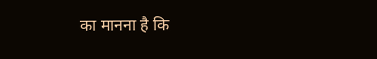का मानना है कि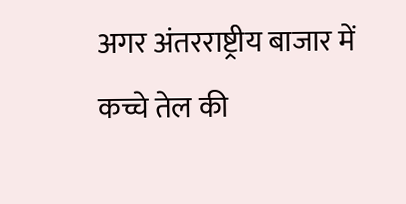अगर अंतरराष्ट्रीय बाजार में कच्चे तेल की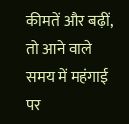कीमतें और बढ़ीं, तो आने वाले समय में महंगाई पर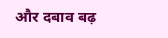और दबाव बढ़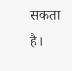सकता है।